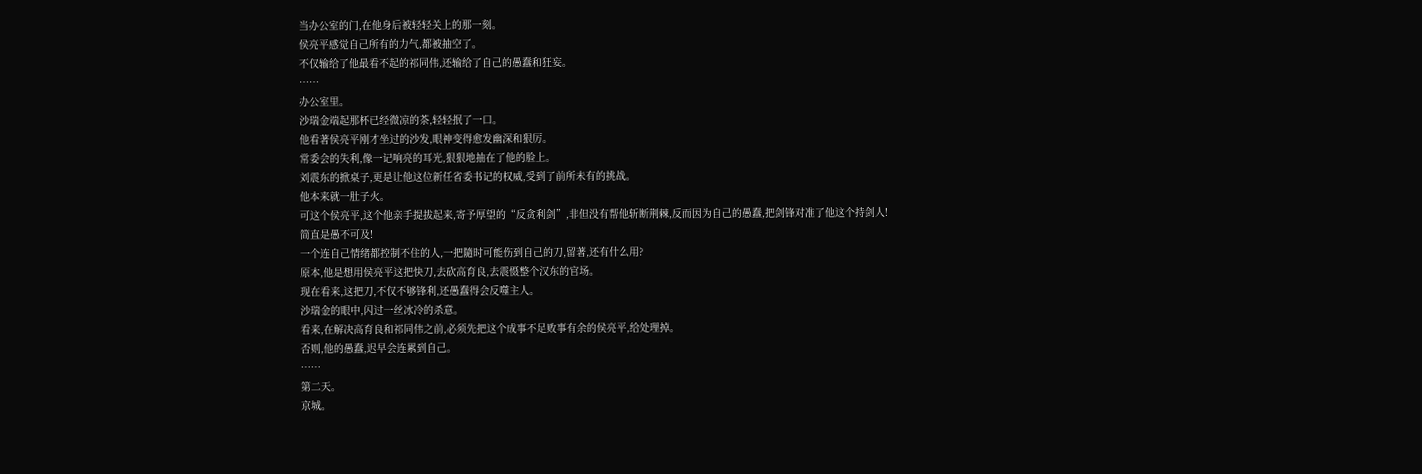当办公室的门,在他身后被轻轻关上的那一刻。
侯亮平感觉自己所有的力气,都被抽空了。
不仅输给了他最看不起的祁同伟,还输给了自己的愚蠢和狂妄。
……
办公室里。
沙瑞金端起那杯已经微凉的茶,轻轻抿了一口。
他看著侯亮平刚才坐过的沙发,眼神变得愈发幽深和狠厉。
常委会的失利,像一记响亮的耳光,狠狠地抽在了他的脸上。
刘震东的掀桌子,更是让他这位新任省委书记的权威,受到了前所未有的挑战。
他本来就一肚子火。
可这个侯亮平,这个他亲手提拔起来,寄予厚望的“反贪利剑”,非但没有帮他斩断荆棘,反而因为自己的愚蠢,把剑锋对准了他这个持剑人!
简直是愚不可及!
一个连自己情绪都控制不住的人,一把隨时可能伤到自己的刀,留著,还有什么用?
原本,他是想用侯亮平这把快刀,去砍高育良,去震慑整个汉东的官场。
现在看来,这把刀,不仅不够锋利,还愚蠢得会反噬主人。
沙瑞金的眼中,闪过一丝冰冷的杀意。
看来,在解决高育良和祁同伟之前,必须先把这个成事不足败事有余的侯亮平,给处理掉。
否则,他的愚蠢,迟早会连累到自己。
……
第二天。
京城。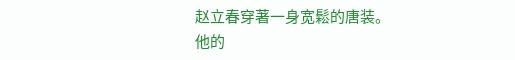赵立春穿著一身宽鬆的唐装。
他的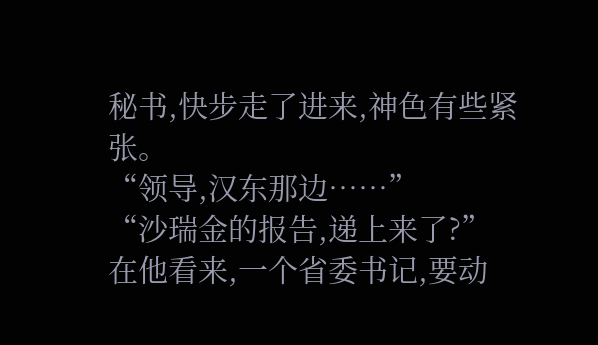秘书,快步走了进来,神色有些紧张。
“领导,汉东那边……”
“沙瑞金的报告,递上来了?”
在他看来,一个省委书记,要动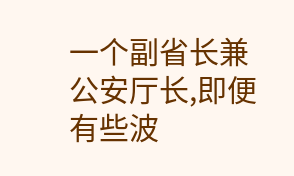一个副省长兼公安厅长,即便有些波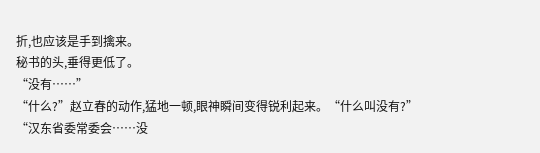折,也应该是手到擒来。
秘书的头,垂得更低了。
“没有……”
“什么?”赵立春的动作,猛地一顿,眼神瞬间变得锐利起来。“什么叫没有?”
“汉东省委常委会……没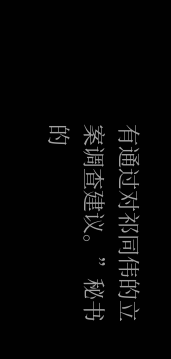有通过对祁同伟的立案调查建议。”秘书的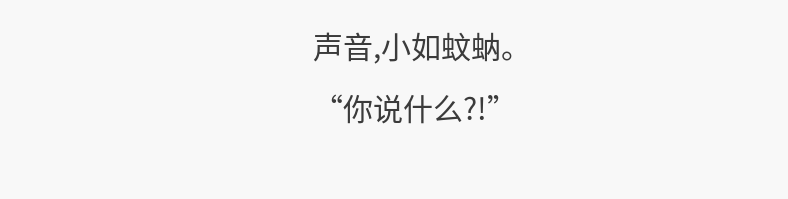声音,小如蚊蚋。
“你说什么?!”